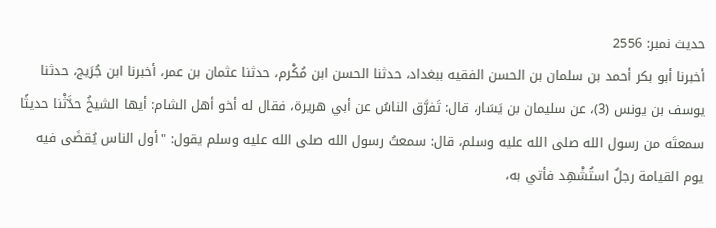حدیث نمبر: 2556
أخبرنا أبو بكر أحمد بن سلمان بن الحسن الفقيه ببغداد، حدثنا الحسن ابن مُكْرم، حدثنا عثمان بن عمر، أخبرنا ابن جُرَيج، حدثنا يوسف بن يونس (3)، عن سليمان بن يَسَار، قال: تَفرَّق الناسُ عن أبي هريرة، فقال له أخو أهل الشام: أيها الشيخُ حدَّثْنا حديثًا سمعتَه من رسول الله صلى الله عليه وسلم، قال: سمعتُ رسول الله صلى الله عليه وسلم يقول: "أول الناس يُقضَى فيه يوم القيامة رجلٌ استُشْهِد فأتي به،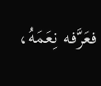فعَرَّفه نِعَمَهُ،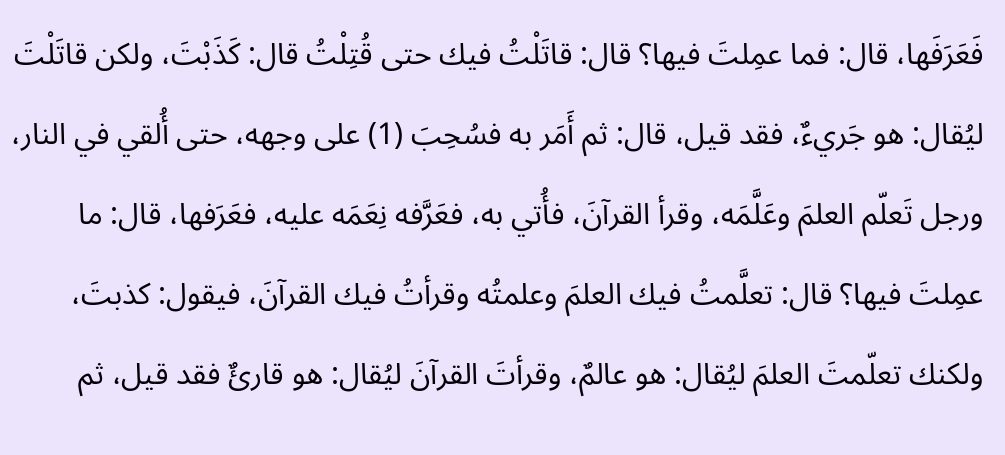فَعَرَفَها، قال: فما عمِلتَ فيها؟ قال: قاتَلْتُ فيك حتى قُتِلْتُ قال: كَذَبْتَ، ولكن قاتَلْتَ ليُقال: هو جَريءٌ، فقد قيل، قال: ثم أَمَر به فسُحِبَ (1) على وجهه، حتى أُلقي في النار، ورجل تَعلّم العلمَ وعَلَّمَه، وقرأ القرآنَ، فأُتي به، فعَرَّفه نِعَمَه عليه، فعَرَفها، قال: ما عمِلتَ فيها؟ قال: تعلَّمتُ فيك العلمَ وعلمتُه وقرأتُ فيك القرآنَ، فيقول: كذبتَ، ولكنك تعلّمتَ العلمَ ليُقال: هو عالمٌ، وقرأتَ القرآنَ ليُقال: هو قارئٌ فقد قيل، ثم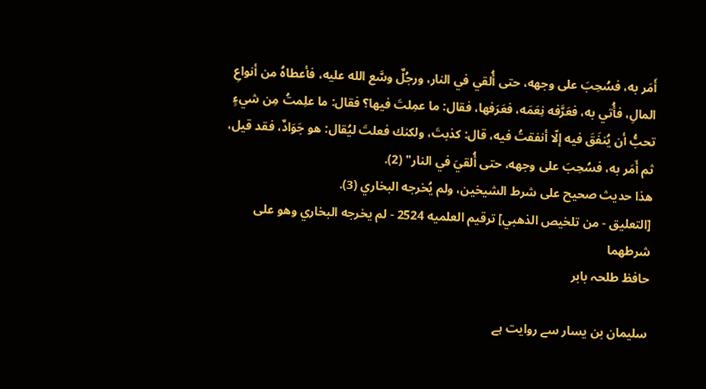أَمَر به، فسُحِبَ على وجهه، حتى أُلقي في النار، ورجُلٌ وسَّع الله عليه، فأعطاهُ من أنواعِ المالِ، فأُتي به، فعَرَّفه نِعَمَه، فعَرَفها، فقال: ما عمِلتَ فيها؟ فقال: ما علِمتُ مِن شيءٍ تحبُّ أن يُنفَقَ فيه إلّا أنفقتُ فيه، قال: كذبتَ، ولكنك فعلتَ ليُقال: هو جَوَادٌ، فقد قيل، ثم أَمَر به، فسُحِبَ على وجهه، حتى أُلقيَ في النار" (2).
هذا حديث صحيح على شرط الشيخين، ولم يُخرجه البخاري (3).
[التعليق - من تلخيص الذهبي] ترقيم العلميه 2524 - لم يخرجه البخاري وهو على شرطهما
حافظ طلحہ بابر

سلیمان بن یسار سے روایت ہے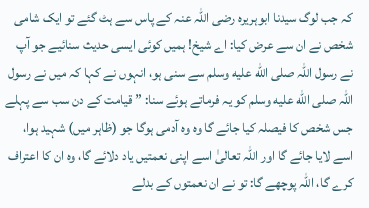کہ جب لوگ سیدنا ابوہریرہ رضی اللہ عنہ کے پاس سے ہٹ گئے تو ایک شامی شخص نے ان سے عرض کیا: اے شیخ! ہمیں کوئی ایسی حدیث سنائیے جو آپ نے رسول اللہ صلى الله عليه وسلم سے سنی ہو، انہوں نے کہا کہ میں نے رسول اللہ صلى الله عليه وسلم کو یہ فرماتے ہوئے سنا: ”قیامت کے دن سب سے پہلے جس شخص کا فیصلہ کیا جائے گا وہ وہ آدمی ہوگا جو (ظاہر میں) شہید ہوا، اسے لایا جائے گا اور اللہ تعالیٰ اسے اپنی نعمتیں یاد دلائے گا، وہ ان کا اعتراف کرے گا، اللہ پوچھے گا: تو نے ان نعمتوں کے بدلے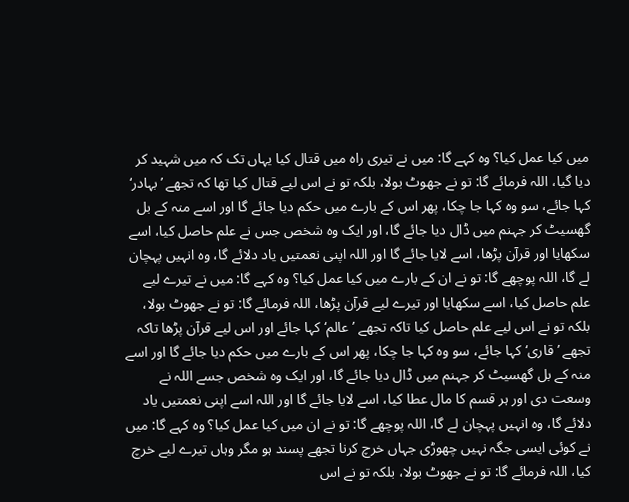میں کیا عمل کیا؟ وہ کہے گا: میں نے تیری راہ میں قتال کیا یہاں تک کہ میں شہید کر دیا گیا، اللہ فرمائے گا: تو نے جھوٹ بولا، بلکہ تو نے اس لیے قتال کیا تھا کہ تجھے ’بہادر‘ کہا جائے، سو وہ کہا جا چکا، پھر اس کے بارے میں حکم دیا جائے گا اور اسے منہ کے بل گھسیٹ کر جہنم میں ڈال دیا جائے گا، اور ایک وہ شخص جس نے علم حاصل کیا، اسے سکھایا اور قرآن پڑھا، اسے لایا جائے گا اور اللہ اپنی نعمتیں یاد دلائے گا، وہ انہیں پہچان لے گا، اللہ پوچھے گا: تو نے ان کے بارے میں کیا عمل کیا؟ وہ کہے گا: میں نے تیرے لیے علم حاصل کیا، اسے سکھایا اور تیرے لیے قرآن پڑھا، اللہ فرمائے گا: تو نے جھوٹ بولا، بلکہ تو نے اس لیے علم حاصل کیا تاکہ تجھے ’عالم‘ کہا جائے اور اس لیے قرآن پڑھا تاکہ تجھے ’قاری‘ کہا جائے، سو وہ کہا جا چکا، پھر اس کے بارے میں حکم دیا جائے گا اور اسے منہ کے بل گھسیٹ کر جہنم میں ڈال دیا جائے گا، اور ایک وہ شخص جسے اللہ نے وسعت دی اور ہر قسم کا مال عطا کیا، اسے لایا جائے گا اور اللہ اسے اپنی نعمتیں یاد دلائے گا، وہ انہیں پہچان لے گا، اللہ پوچھے گا: تو نے ان میں کیا عمل کیا؟ وہ کہے گا: میں نے کوئی ایسی جگہ نہیں چھوڑی جہاں خرچ کرنا تجھے پسند ہو مگر وہاں تیرے لیے خرچ کیا، اللہ فرمائے گا: تو نے جھوٹ بولا، بلکہ تو نے اس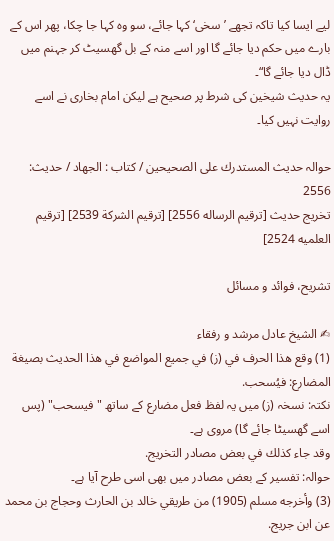لیے ایسا کیا تاکہ تجھے ’سخی‘ کہا جائے، سو وہ کہا جا چکا، پھر اس کے بارے میں حکم دیا جائے گا اور اسے منہ کے بل گھسیٹ کر جہنم میں ڈال دیا جائے گا“۔
یہ حدیث شیخین کی شرط پر صحیح ہے لیکن امام بخاری نے اسے روایت نہیں کیا۔

حوالہ حدیث المستدرك على الصحيحين / كتاب : الجهاد / حدیث: 2556
تخریج حدیث [ترقيم الرساله 2556] [ترقيم الشركة 2539] [ترقيم العلميه 2524]

تشریح، فوائد و مسائل

✍ الشیخ عادل مرشد و رفقاء
(1) وقع هذا الحرف في (ز) في جميع المواضع في هذا الحديث بصيغة المضارع: فيُسحب.
نکتہ: نسخہ (ز) میں یہ لفظ فعل مضارع کے ساتھ "فیسحب" (پس اسے گھسیٹا جائے گا) مروی ہے۔
وقد جاء كذلك في بعض مصادر التخريج.
حوالہ: تفسیر کے بعض مصادر میں بھی اسی طرح آیا ہے۔
(3) وأخرجه مسلم (1905) من طريقي خالد بن الحارث وحجاج بن محمد عن ابن جريج.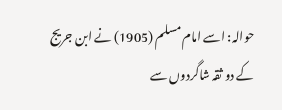حوالہ: اسے امام مسلم (1905) نے ابن جریج کے دو ثقہ شاگردوں سے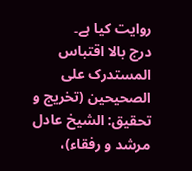روایت کیا ہے۔
درج بالا اقتباس المستدرک علی الصحیحین (تخریج و تحقیق: الشیخ عادل مرشد و رفقاء)،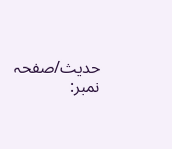حدیث/صفحہ نمبر: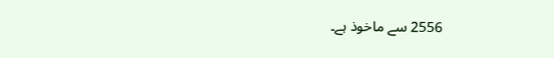2556 سے ماخوذ ہے۔